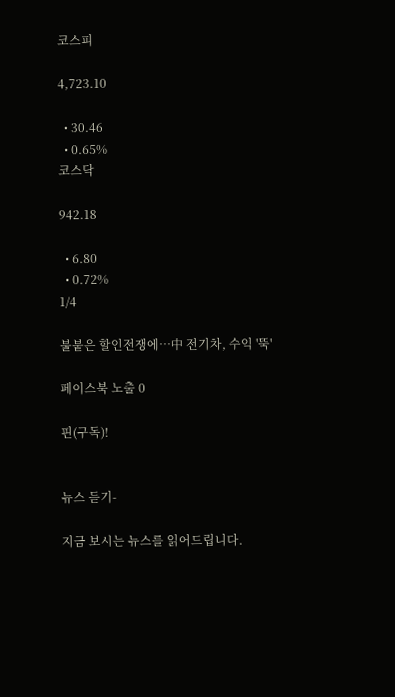코스피

4,723.10

  • 30.46
  • 0.65%
코스닥

942.18

  • 6.80
  • 0.72%
1/4

불붙은 할인전쟁에…中 전기차, 수익 '뚝'

페이스북 노출 0

핀(구독)!


뉴스 듣기-

지금 보시는 뉴스를 읽어드립니다.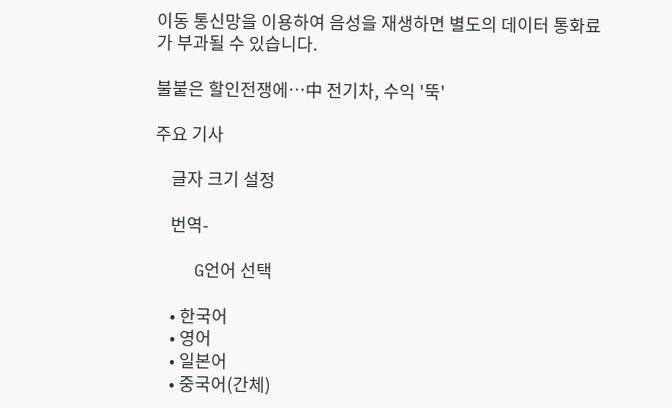이동 통신망을 이용하여 음성을 재생하면 별도의 데이터 통화료가 부과될 수 있습니다.

불붙은 할인전쟁에…中 전기차, 수익 '뚝'

주요 기사

    글자 크기 설정

    번역-

    G언어 선택

    • 한국어
    • 영어
    • 일본어
    • 중국어(간체)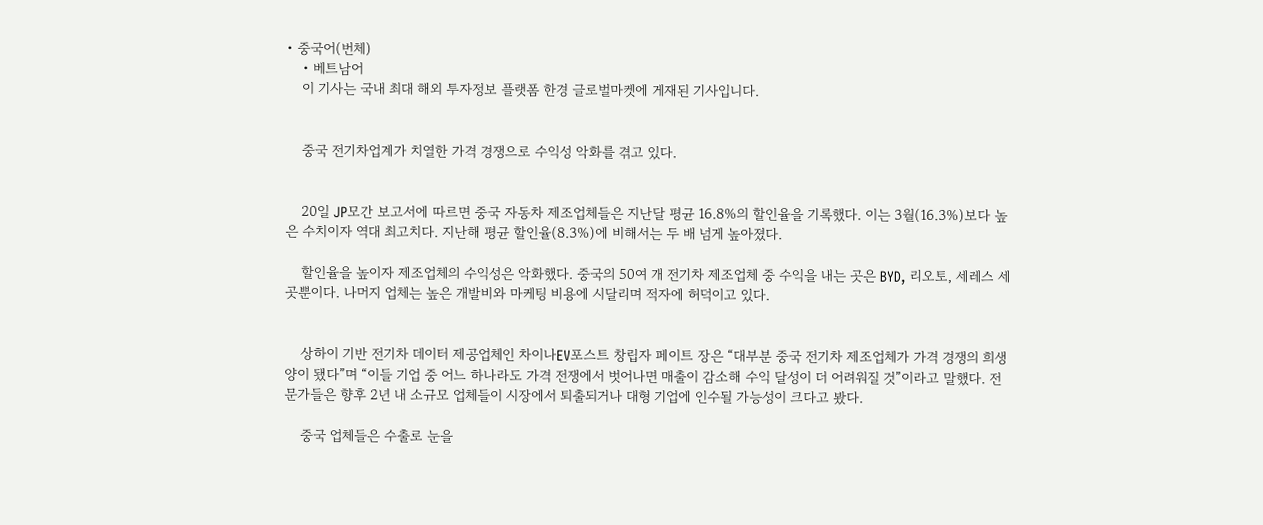• 중국어(번체)
    • 베트남어
    이 기사는 국내 최대 해외 투자정보 플랫폼 한경 글로벌마켓에 게재된 기사입니다.


    중국 전기차업계가 치열한 가격 경쟁으로 수익성 악화를 겪고 있다.


    20일 JP모간 보고서에 따르면 중국 자동차 제조업체들은 지난달 평균 16.8%의 할인율을 기록했다. 이는 3월(16.3%)보다 높은 수치이자 역대 최고치다. 지난해 평균 할인율(8.3%)에 비해서는 두 배 넘게 높아졌다.

    할인율을 높이자 제조업체의 수익성은 악화했다. 중국의 50여 개 전기차 제조업체 중 수익을 내는 곳은 BYD, 리오토, 세레스 세 곳뿐이다. 나머지 업체는 높은 개발비와 마케팅 비용에 시달리며 적자에 허덕이고 있다.


    상하이 기반 전기차 데이터 제공업체인 차이나EV포스트 창립자 페이트 장은 “대부분 중국 전기차 제조업체가 가격 경쟁의 희생양이 됐다”며 “이들 기업 중 어느 하나라도 가격 전쟁에서 벗어나면 매출이 감소해 수익 달성이 더 어려워질 것”이라고 말했다. 전문가들은 향후 2년 내 소규모 업체들이 시장에서 퇴출되거나 대형 기업에 인수될 가능성이 크다고 봤다.

    중국 업체들은 수출로 눈을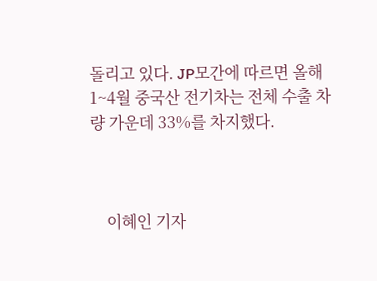돌리고 있다. JP모간에 따르면 올해 1~4월 중국산 전기차는 전체 수출 차량 가운데 33%를 차지했다.



    이혜인 기자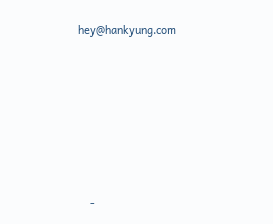hey@hankyung.com







    -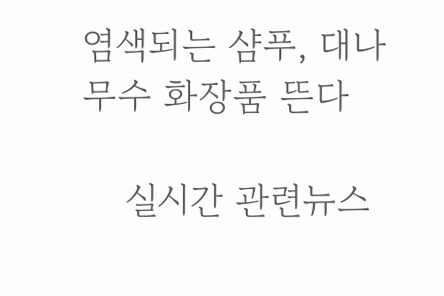염색되는 샴푸, 대나무수 화장품 뜬다

    실시간 관련뉴스